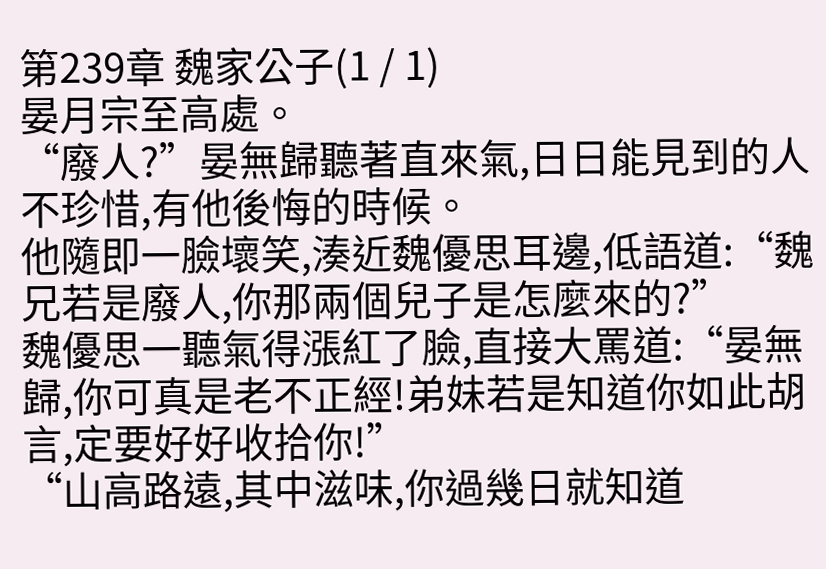第239章 魏家公子(1 / 1)
晏月宗至高處。
“廢人?”晏無歸聽著直來氣,日日能見到的人不珍惜,有他後悔的時候。
他隨即一臉壞笑,湊近魏優思耳邊,低語道:“魏兄若是廢人,你那兩個兒子是怎麼來的?”
魏優思一聽氣得漲紅了臉,直接大罵道:“晏無歸,你可真是老不正經!弟妹若是知道你如此胡言,定要好好收拾你!”
“山高路遠,其中滋味,你過幾日就知道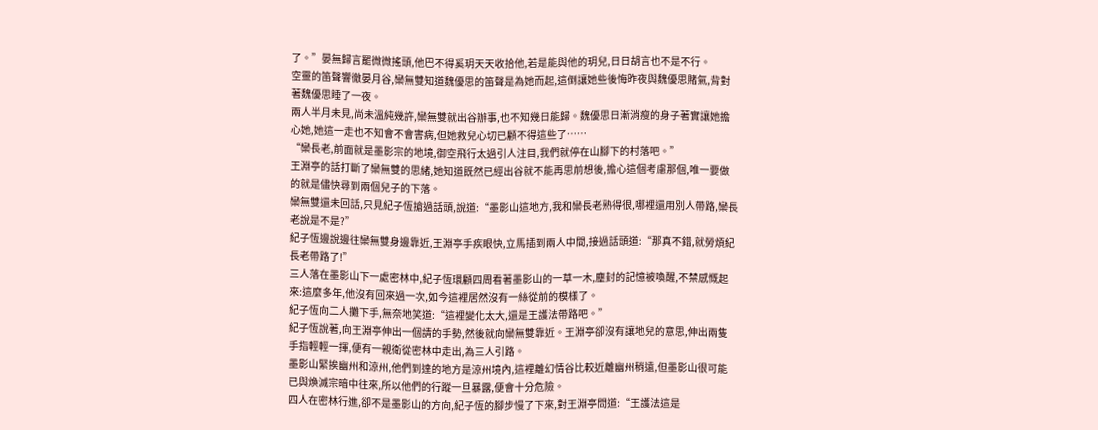了。”晏無歸言罷微微搖頭,他巴不得奚玥天天收拾他,若是能與他的玥兒,日日胡言也不是不行。
空靈的笛聲響徹晏月谷,欒無雙知道魏優思的笛聲是為她而起,這倒讓她些後悔昨夜與魏優思賭氣,背對著魏優思睡了一夜。
兩人半月未見,尚未溫純幾許,欒無雙就出谷辦事,也不知幾日能歸。魏優思日漸消瘦的身子著實讓她擔心她,她這一走也不知會不會害病,但她救兒心切已顧不得這些了……
“欒長老,前面就是墨影宗的地境,御空飛行太過引人注目,我們就停在山腳下的村落吧。”
王淵亭的話打斷了欒無雙的思緒,她知道既然已經出谷就不能再思前想後,擔心這個考慮那個,唯一要做的就是儘快尋到兩個兒子的下落。
欒無雙還未回話,只見紀子恆搶過話頭,說道:“墨影山這地方,我和欒長老熟得很,哪裡還用別人帶路,欒長老說是不是?”
紀子恆邊說邊往欒無雙身邊靠近,王淵亭手疾眼快,立馬插到兩人中間,接過話頭道:“那真不錯,就勞煩紀長老帶路了!”
三人落在墨影山下一處密林中,紀子恆環顧四周看著墨影山的一草一木,塵封的記憶被喚醒,不禁感慨起來:這麼多年,他沒有回來過一次,如今這裡居然沒有一絲從前的模樣了。
紀子恆向二人攤下手,無奈地笑道:“這裡變化太大,還是王護法帶路吧。”
紀子恆說著,向王淵亭伸出一個請的手勢,然後就向欒無雙靠近。王淵亭卻沒有讓地兒的意思,伸出兩隻手指輕輕一揮,便有一親衛從密林中走出,為三人引路。
墨影山緊挨幽州和涼州,他們到達的地方是涼州境內,這裡離幻情谷比較近離幽州稍遠,但墨影山很可能已與煥滅宗暗中往來,所以他們的行蹤一旦暴露,便會十分危險。
四人在密林行進,卻不是墨影山的方向,紀子恆的腳步慢了下來,對王淵亭問道:“王護法這是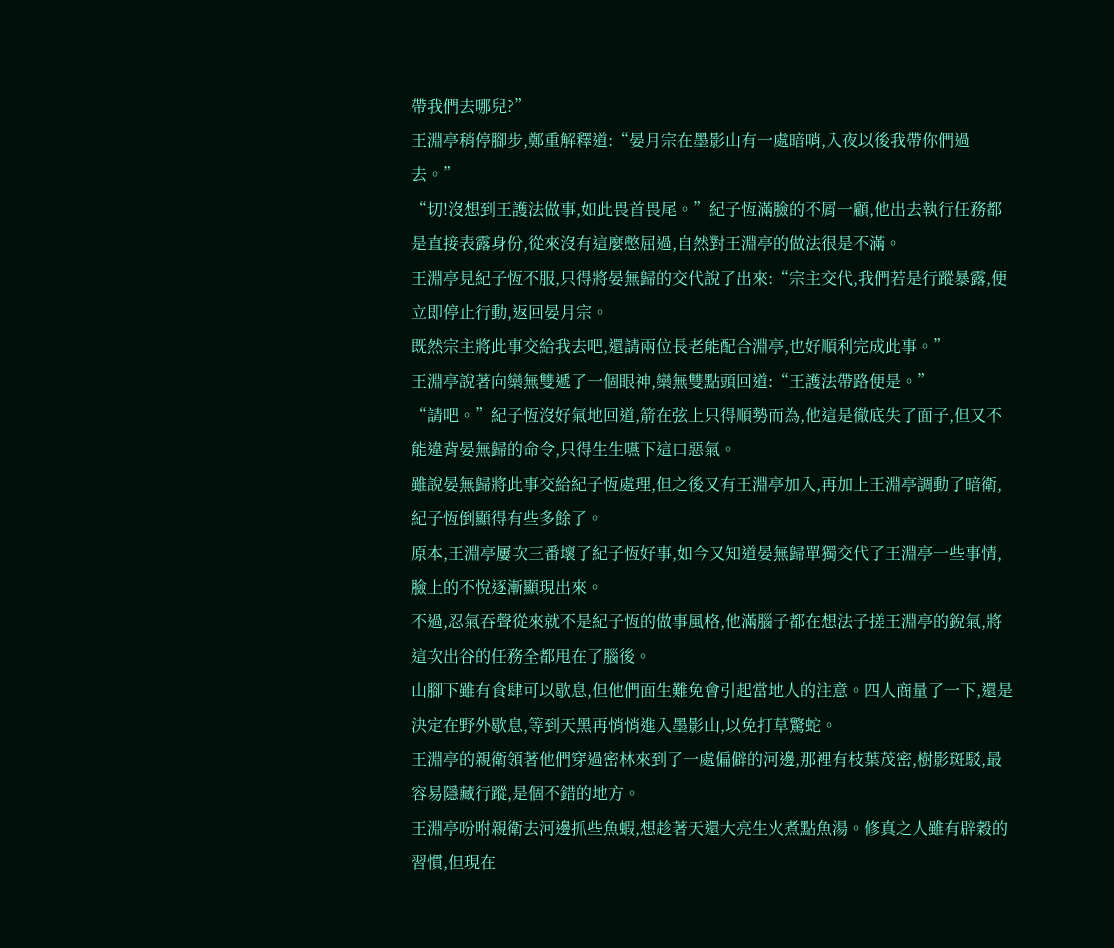帶我們去哪兒?”
王淵亭稍停腳步,鄭重解釋道:“晏月宗在墨影山有一處暗哨,入夜以後我帶你們過去。”
“切!沒想到王護法做事,如此畏首畏尾。”紀子恆滿臉的不屑一顧,他出去執行任務都是直接表露身份,從來沒有這麼憋屈過,自然對王淵亭的做法很是不滿。
王淵亭見紀子恆不服,只得將晏無歸的交代說了出來:“宗主交代,我們若是行蹤暴露,便立即停止行動,返回晏月宗。
既然宗主將此事交給我去吧,還請兩位長老能配合淵亭,也好順利完成此事。”
王淵亭說著向欒無雙遞了一個眼神,欒無雙點頭回道:“王護法帶路便是。”
“請吧。”紀子恆沒好氣地回道,箭在弦上只得順勢而為,他這是徹底失了面子,但又不能違背晏無歸的命令,只得生生嚥下這口惡氣。
雖說晏無歸將此事交給紀子恆處理,但之後又有王淵亭加入,再加上王淵亭調動了暗衛,紀子恆倒顯得有些多餘了。
原本,王淵亭屢次三番壞了紀子恆好事,如今又知道晏無歸單獨交代了王淵亭一些事情,臉上的不悅逐漸顯現出來。
不過,忍氣吞聲從來就不是紀子恆的做事風格,他滿腦子都在想法子搓王淵亭的銳氣,將這次出谷的任務全都甩在了腦後。
山腳下雖有食肆可以歇息,但他們面生難免會引起當地人的注意。四人商量了一下,還是決定在野外歇息,等到天黑再悄悄進入墨影山,以免打草驚蛇。
王淵亭的親衛領著他們穿過密林來到了一處偏僻的河邊,那裡有枝葉茂密,樹影斑駁,最容易隱藏行蹤,是個不錯的地方。
王淵亭吩咐親衛去河邊抓些魚蝦,想趁著天還大亮生火煮點魚湯。修真之人雖有辟穀的習慣,但現在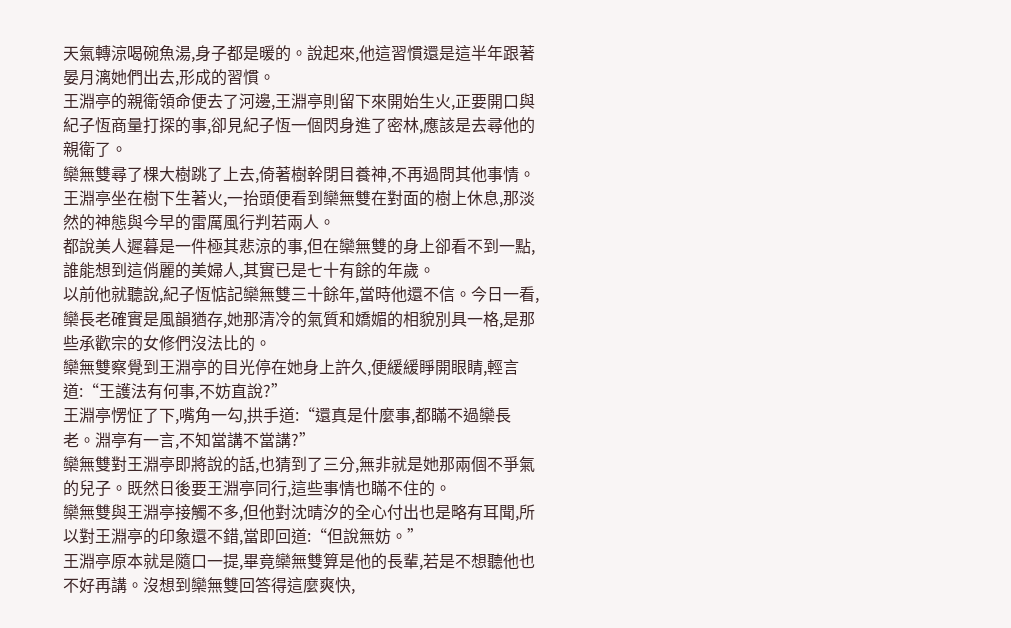天氣轉涼喝碗魚湯,身子都是暖的。說起來,他這習慣還是這半年跟著晏月漓她們出去,形成的習慣。
王淵亭的親衛領命便去了河邊,王淵亭則留下來開始生火,正要開口與紀子恆商量打探的事,卻見紀子恆一個閃身進了密林,應該是去尋他的親衛了。
欒無雙尋了棵大樹跳了上去,倚著樹幹閉目養神,不再過問其他事情。
王淵亭坐在樹下生著火,一抬頭便看到欒無雙在對面的樹上休息,那淡然的神態與今早的雷厲風行判若兩人。
都說美人遲暮是一件極其悲涼的事,但在欒無雙的身上卻看不到一點,誰能想到這俏麗的美婦人,其實已是七十有餘的年歲。
以前他就聽說,紀子恆惦記欒無雙三十餘年,當時他還不信。今日一看,欒長老確實是風韻猶存,她那清冷的氣質和嬌媚的相貌別具一格,是那些承歡宗的女修們沒法比的。
欒無雙察覺到王淵亭的目光停在她身上許久,便緩緩睜開眼睛,輕言道:“王護法有何事,不妨直說?”
王淵亭愣怔了下,嘴角一勾,拱手道:“還真是什麼事,都瞞不過欒長老。淵亭有一言,不知當講不當講?”
欒無雙對王淵亭即將說的話,也猜到了三分,無非就是她那兩個不爭氣的兒子。既然日後要王淵亭同行,這些事情也瞞不住的。
欒無雙與王淵亭接觸不多,但他對沈晴汐的全心付出也是略有耳聞,所以對王淵亭的印象還不錯,當即回道:“但說無妨。”
王淵亭原本就是隨口一提,畢竟欒無雙算是他的長輩,若是不想聽他也不好再講。沒想到欒無雙回答得這麼爽快,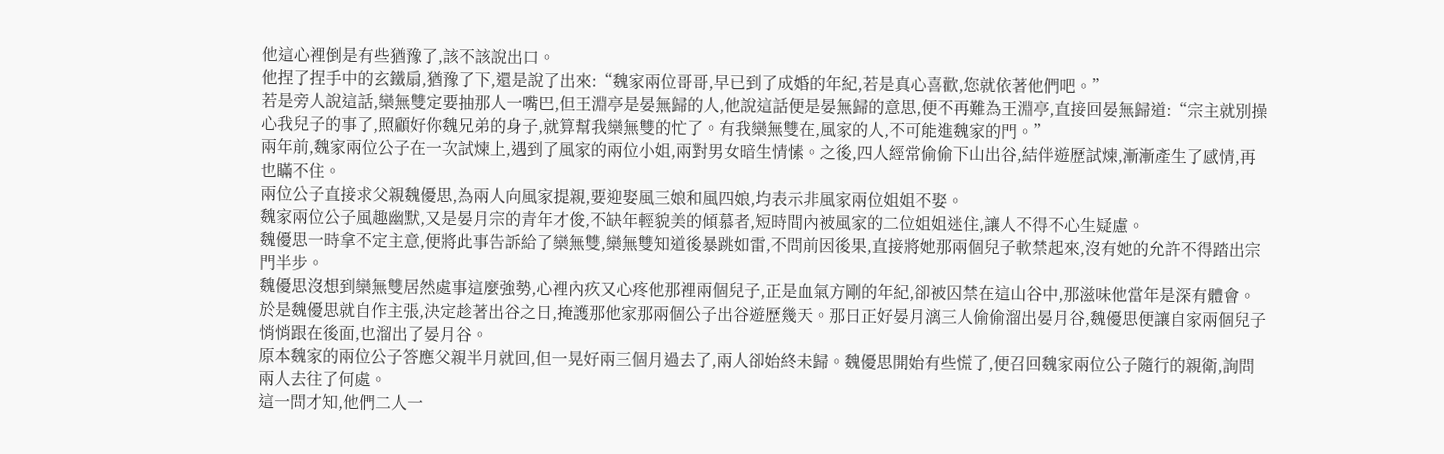他這心裡倒是有些猶豫了,該不該說出口。
他捏了捏手中的玄鐵扇,猶豫了下,還是說了出來:“魏家兩位哥哥,早已到了成婚的年紀,若是真心喜歡,您就依著他們吧。”
若是旁人說這話,欒無雙定要抽那人一嘴巴,但王淵亭是晏無歸的人,他說這話便是晏無歸的意思,便不再難為王淵亭,直接回晏無歸道:“宗主就別操心我兒子的事了,照顧好你魏兄弟的身子,就算幫我欒無雙的忙了。有我欒無雙在,風家的人,不可能進魏家的門。”
兩年前,魏家兩位公子在一次試煉上,遇到了風家的兩位小姐,兩對男女暗生情愫。之後,四人經常偷偷下山出谷,結伴遊歷試煉,漸漸產生了感情,再也瞞不住。
兩位公子直接求父親魏優思,為兩人向風家提親,要迎娶風三娘和風四娘,均表示非風家兩位姐姐不娶。
魏家兩位公子風趣幽默,又是晏月宗的青年才俊,不缺年輕貌美的傾慕者,短時間內被風家的二位姐姐迷住,讓人不得不心生疑慮。
魏優思一時拿不定主意,便將此事告訴給了欒無雙,欒無雙知道後暴跳如雷,不問前因後果,直接將她那兩個兒子軟禁起來,沒有她的允許不得踏出宗門半步。
魏優思沒想到欒無雙居然處事這麼強勢,心裡內疚又心疼他那裡兩個兒子,正是血氣方剛的年紀,卻被囚禁在這山谷中,那滋味他當年是深有體會。
於是魏優思就自作主張,決定趁著出谷之日,掩護那他家那兩個公子出谷遊歷幾天。那日正好晏月漓三人偷偷溜出晏月谷,魏優思便讓自家兩個兒子悄悄跟在後面,也溜出了晏月谷。
原本魏家的兩位公子答應父親半月就回,但一晃好兩三個月過去了,兩人卻始終未歸。魏優思開始有些慌了,便召回魏家兩位公子隨行的親衛,詢問兩人去往了何處。
這一問才知,他們二人一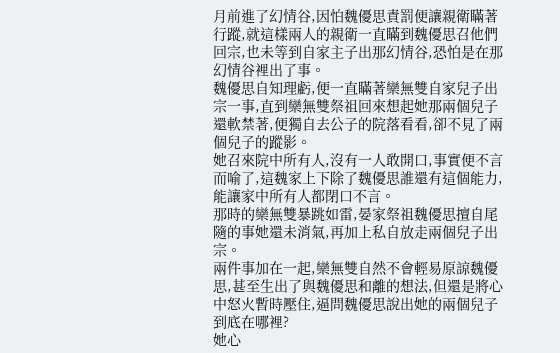月前進了幻情谷,因怕魏優思責罰便讓親衛瞞著行蹤,就這樣兩人的親衛一直瞞到魏優思召他們回宗,也未等到自家主子出那幻情谷,恐怕是在那幻情谷裡出了事。
魏優思自知理虧,便一直瞞著欒無雙自家兒子出宗一事,直到欒無雙祭祖回來想起她那兩個兒子還軟禁著,便獨自去公子的院落看看,卻不見了兩個兒子的蹤影。
她召來院中所有人,沒有一人敢開口,事實便不言而喻了,這魏家上下除了魏優思誰還有這個能力,能讓家中所有人都閉口不言。
那時的欒無雙暴跳如雷,晏家祭祖魏優思擅自尾隨的事她還未消氣,再加上私自放走兩個兒子出宗。
兩件事加在一起,欒無雙自然不會輕易原諒魏優思,甚至生出了與魏優思和離的想法,但還是將心中怒火暫時壓住,逼問魏優思說出她的兩個兒子到底在哪裡?
她心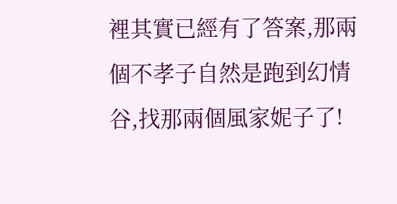裡其實已經有了答案,那兩個不孝子自然是跑到幻情谷,找那兩個風家妮子了!